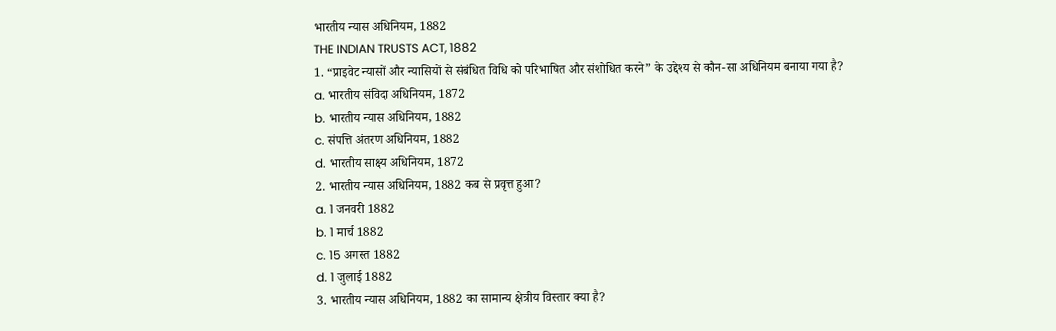भारतीय न्यास अधिनियम, 1882
THE INDIAN TRUSTS ACT, 1882
1. “प्राइवेट न्यासों और न्यासियों से संबंधित विधि को परिभाषित और संशोधित करने” के उद्देश्य से कौन-सा अधिनियम बनाया गया है?
a. भारतीय संविदा अधिनियम, 1872
b. भारतीय न्यास अधिनियम, 1882
c. संपत्ति अंतरण अधिनियम, 1882
d. भारतीय साक्ष्य अधिनियम, 1872
2. भारतीय न्यास अधिनियम, 1882 कब से प्रवृत्त हुआ?
a. 1 जनवरी 1882
b. 1 मार्च 1882
c. 15 अगस्त 1882
d. 1 जुलाई 1882
3. भारतीय न्यास अधिनियम, 1882 का सामान्य क्षेत्रीय विस्तार क्या है?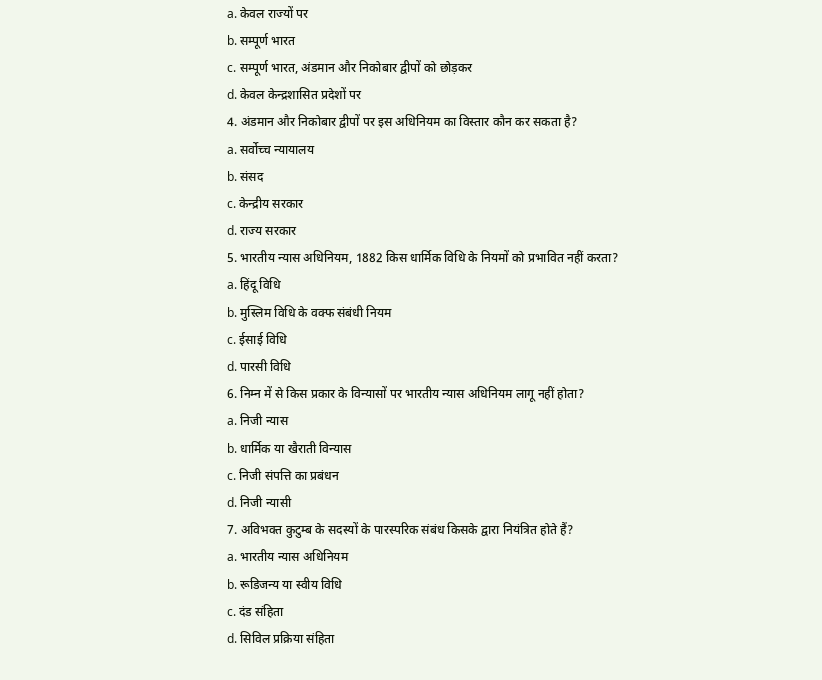a. केवल राज्यों पर
b. सम्पूर्ण भारत
c. सम्पूर्ण भारत, अंडमान और निकोबार द्वीपों को छोड़कर
d. केवल केन्द्रशासित प्रदेशों पर
4. अंडमान और निकोबार द्वीपों पर इस अधिनियम का विस्तार कौन कर सकता है?
a. सर्वोच्च न्यायालय
b. संसद
c. केन्द्रीय सरकार
d. राज्य सरकार
5. भारतीय न्यास अधिनियम, 1882 किस धार्मिक विधि के नियमों को प्रभावित नहीं करता?
a. हिंदू विधि
b. मुस्लिम विधि के वक्फ संबंधी नियम
c. ईसाई विधि
d. पारसी विधि
6. निम्न में से किस प्रकार के विन्यासों पर भारतीय न्यास अधिनियम लागू नहीं होता?
a. निजी न्यास
b. धार्मिक या खैराती विन्यास
c. निजी संपत्ति का प्रबंधन
d. निजी न्यासी
7. अविभक्त कुटुम्ब के सदस्यों के पारस्परिक संबंध किसके द्वारा नियंत्रित होते हैं?
a. भारतीय न्यास अधिनियम
b. रूडिजन्य या स्वीय विधि
c. दंड संहिता
d. सिविल प्रक्रिया संहिता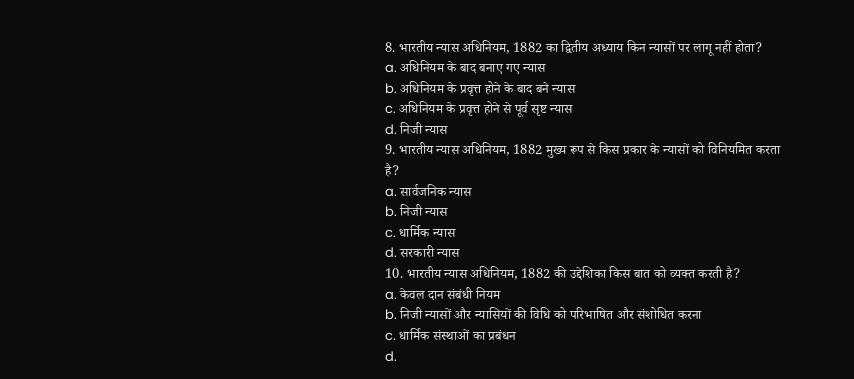8. भारतीय न्यास अधिनियम, 1882 का द्वितीय अध्याय किन न्यासों पर लागू नहीं होता?
a. अधिनियम के बाद बनाए गए न्यास
b. अधिनियम के प्रवृत्त होने के बाद बने न्यास
c. अधिनियम के प्रवृत्त होने से पूर्व सृष्ट न्यास
d. निजी न्यास
9. भारतीय न्यास अधिनियम, 1882 मुख्य रूप से किस प्रकार के न्यासों को विनियमित करता है?
a. सार्वजनिक न्यास
b. निजी न्यास
c. धार्मिक न्यास
d. सरकारी न्यास
10. भारतीय न्यास अधिनियम, 1882 की उद्देशिका किस बात को व्यक्त करती है?
a. केवल दान संबंधी नियम
b. निजी न्यासों और न्यासियों की विधि को परिभाषित और संशोधित करना
c. धार्मिक संस्थाओं का प्रबंधन
d.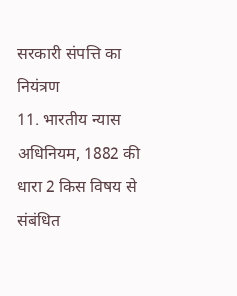सरकारी संपत्ति का नियंत्रण
11. भारतीय न्यास अधिनियम, 1882 की धारा 2 किस विषय से संबंधित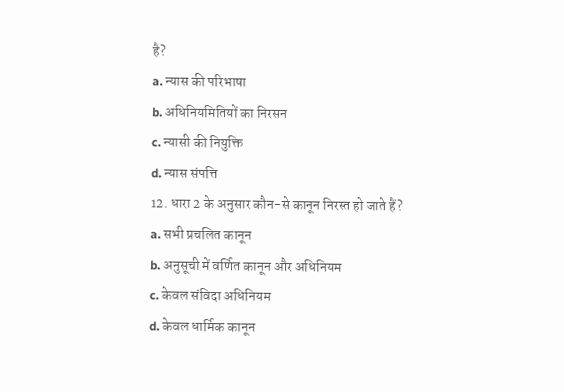है?
a. न्यास की परिभाषा
b. अधिनियमितियों का निरसन
c. न्यासी की नियुक्ति
d. न्यास संपत्ति
12. धारा 2 के अनुसार कौन-से कानून निरस्त हो जाते हैं?
a. सभी प्रचलित कानून
b. अनुसूची में वर्णित कानून और अधिनियम
c. केवल संविदा अधिनियम
d. केवल धार्मिक कानून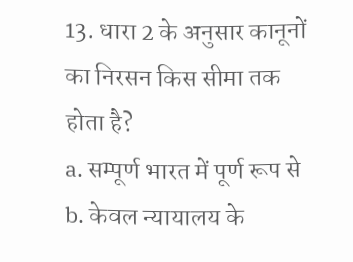13. धारा 2 के अनुसार कानूनों का निरसन किस सीमा तक होता है?
a. सम्पूर्ण भारत में पूर्ण रूप से
b. केवल न्यायालय के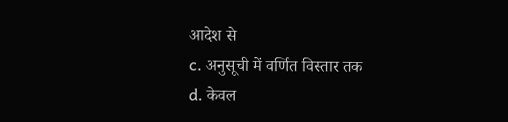आदेश से
c. अनुसूची में वर्णित विस्तार तक
d. केवल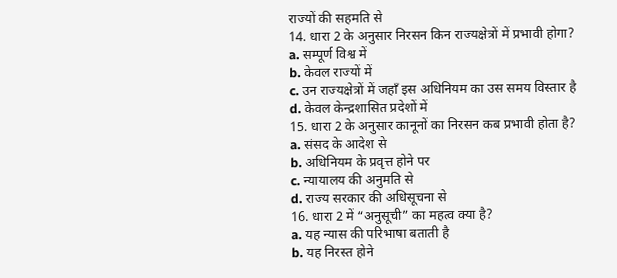राज्यों की सहमति से
14. धारा 2 के अनुसार निरसन किन राज्यक्षेत्रों में प्रभावी होगा?
a. सम्पूर्ण विश्व में
b. केवल राज्यों में
c. उन राज्यक्षेत्रों में जहाँ इस अधिनियम का उस समय विस्तार है
d. केवल केन्द्रशासित प्रदेशों में
15. धारा 2 के अनुसार कानूनों का निरसन कब प्रभावी होता है?
a. संसद के आदेश से
b. अधिनियम के प्रवृत्त होने पर
c. न्यायालय की अनुमति से
d. राज्य सरकार की अधिसूचना से
16. धारा 2 में “अनुसूची” का महत्व क्या है?
a. यह न्यास की परिभाषा बताती है
b. यह निरस्त होने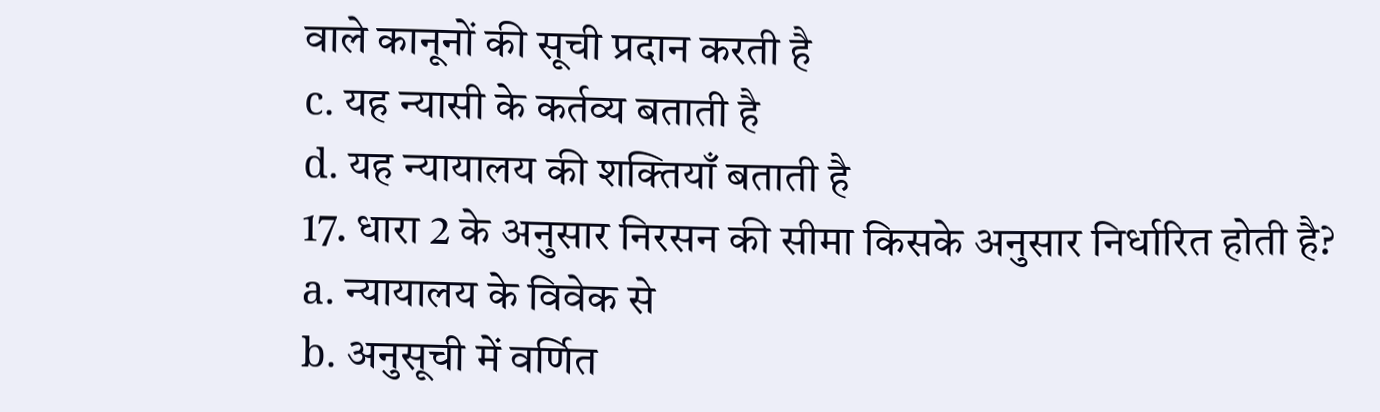वाले कानूनों की सूची प्रदान करती है
c. यह न्यासी के कर्तव्य बताती है
d. यह न्यायालय की शक्तियाँ बताती है
17. धारा 2 के अनुसार निरसन की सीमा किसके अनुसार निर्धारित होती है?
a. न्यायालय के विवेक से
b. अनुसूची में वर्णित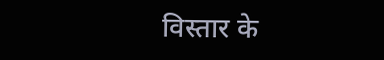विस्तार के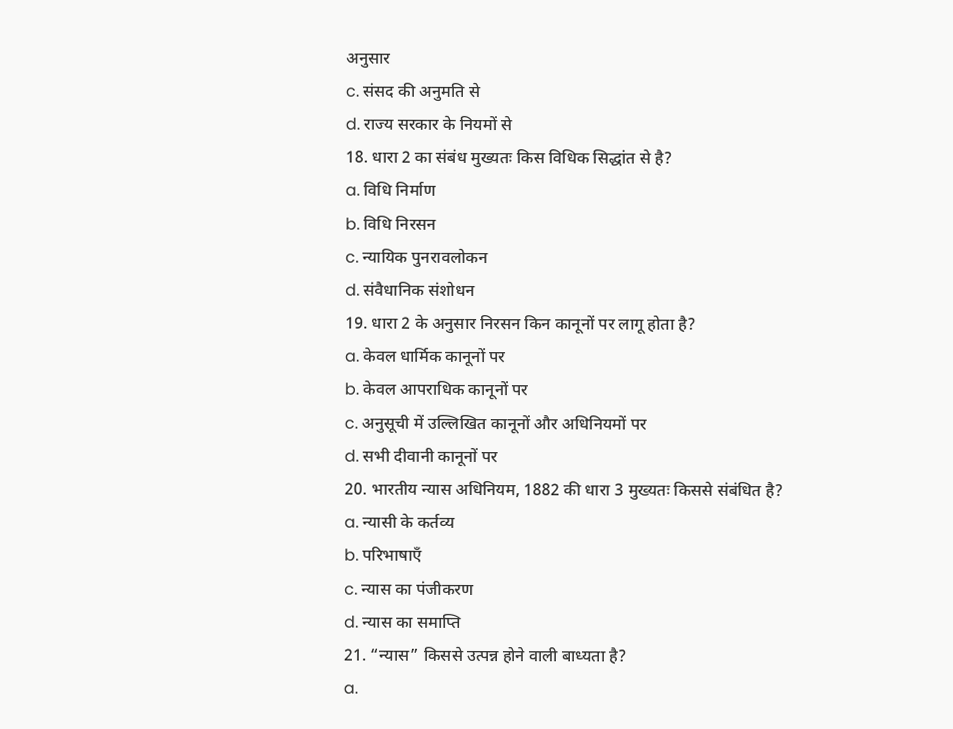अनुसार
c. संसद की अनुमति से
d. राज्य सरकार के नियमों से
18. धारा 2 का संबंध मुख्यतः किस विधिक सिद्धांत से है?
a. विधि निर्माण
b. विधि निरसन
c. न्यायिक पुनरावलोकन
d. संवैधानिक संशोधन
19. धारा 2 के अनुसार निरसन किन कानूनों पर लागू होता है?
a. केवल धार्मिक कानूनों पर
b. केवल आपराधिक कानूनों पर
c. अनुसूची में उल्लिखित कानूनों और अधिनियमों पर
d. सभी दीवानी कानूनों पर
20. भारतीय न्यास अधिनियम, 1882 की धारा 3 मुख्यतः किससे संबंधित है?
a. न्यासी के कर्तव्य
b. परिभाषाएँ
c. न्यास का पंजीकरण
d. न्यास का समाप्ति
21. “न्यास” किससे उत्पन्न होने वाली बाध्यता है?
a.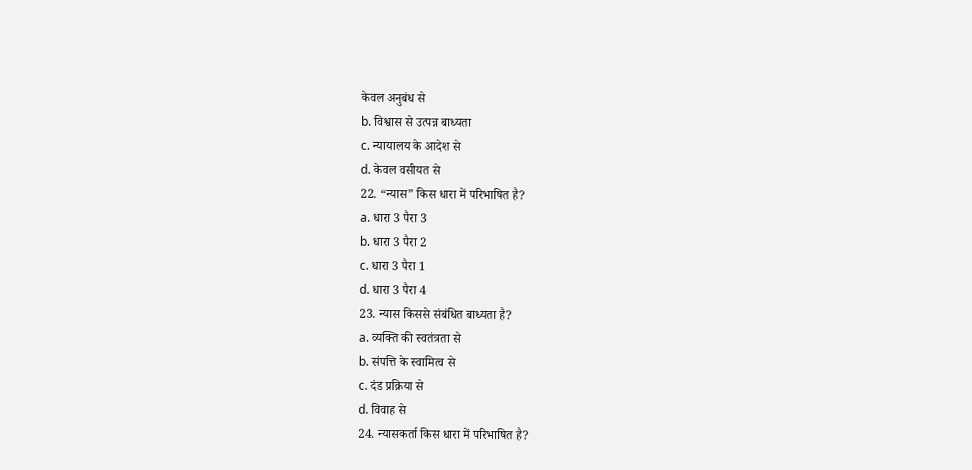केवल अनुबंध से
b. विश्वास से उत्पन्न बाध्यता
c. न्यायालय के आदेश से
d. केवल वसीयत से
22. “न्यास” किस धारा में परिभाषित है?
a. धारा 3 पैरा 3
b. धारा 3 पैरा 2
c. धारा 3 पैरा 1
d. धारा 3 पैरा 4
23. न्यास किससे संबंधित बाध्यता है?
a. व्यक्ति की स्वतंत्रता से
b. संपत्ति के स्वामित्व से
c. दंड प्रक्रिया से
d. विवाह से
24. न्यासकर्ता किस धारा में परिभाषित है?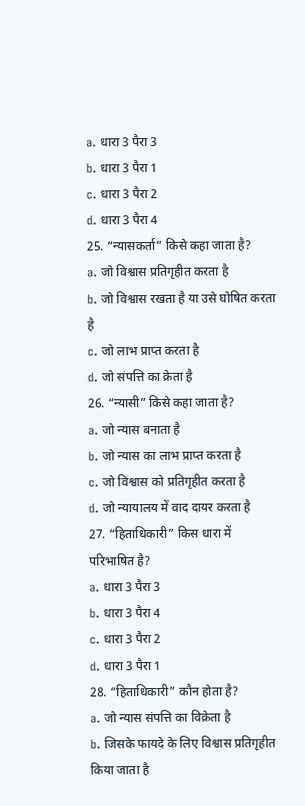a. धारा 3 पैरा 3
b. धारा 3 पैरा 1
c. धारा 3 पैरा 2
d. धारा 3 पैरा 4
25. “न्यासकर्ता” किसे कहा जाता है?
a. जो विश्वास प्रतिगृहीत करता है
b. जो विश्वास रखता है या उसे घोषित करता है
c. जो लाभ प्राप्त करता है
d. जो संपत्ति का क्रेता है
26. “न्यासी” किसे कहा जाता है?
a. जो न्यास बनाता है
b. जो न्यास का लाभ प्राप्त करता है
c. जो विश्वास को प्रतिगृहीत करता है
d. जो न्यायालय में वाद दायर करता है
27. “हिताधिकारी” किस धारा में परिभाषित है?
a. धारा 3 पैरा 3
b. धारा 3 पैरा 4
c. धारा 3 पैरा 2
d. धारा 3 पैरा 1
28. “हिताधिकारी” कौन होता है?
a. जो न्यास संपत्ति का विक्रेता है
b. जिसके फायदे के लिए विश्वास प्रतिगृहीत किया जाता है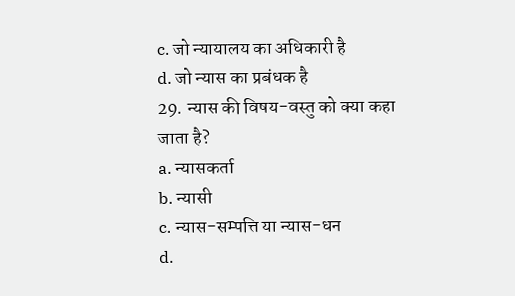c. जो न्यायालय का अधिकारी है
d. जो न्यास का प्रबंधक है
29. न्यास की विषय-वस्तु को क्या कहा जाता है?
a. न्यासकर्ता
b. न्यासी
c. न्यास-सम्पत्ति या न्यास-धन
d.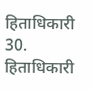हिताधिकारी
30. हिताधिकारी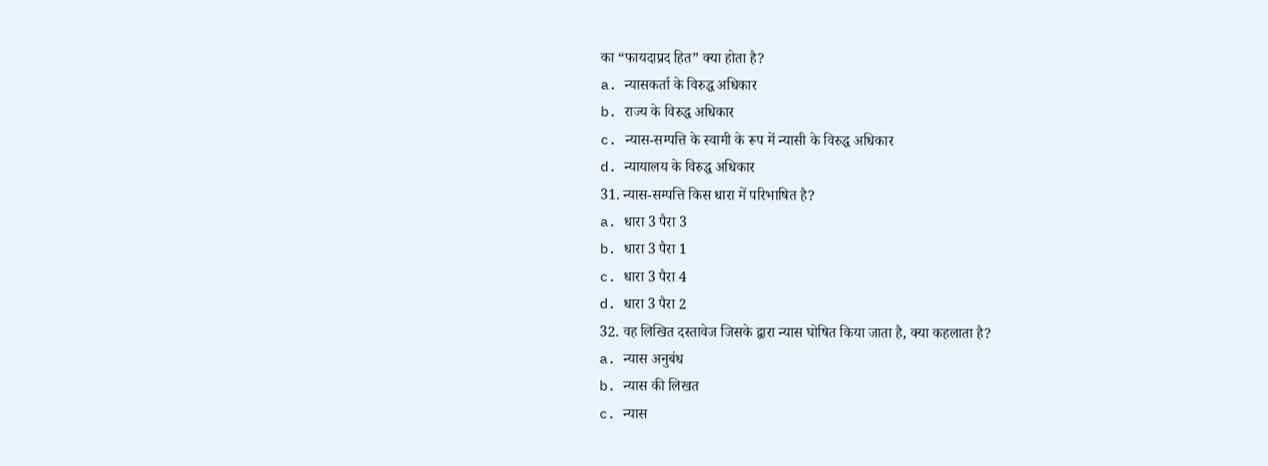का “फायदाप्रद हित” क्या होता है?
a. न्यासकर्ता के विरुद्ध अधिकार
b. राज्य के विरुद्ध अधिकार
c. न्यास-सम्पत्ति के स्वामी के रूप में न्यासी के विरुद्ध अधिकार
d. न्यायालय के विरुद्ध अधिकार
31. न्यास-सम्पत्ति किस धारा में परिभाषित है?
a. धारा 3 पैरा 3
b. धारा 3 पैरा 1
c. धारा 3 पैरा 4
d. धारा 3 पैरा 2
32. वह लिखित दस्तावेज जिसके द्वारा न्यास घोषित किया जाता है, क्या कहलाता है?
a. न्यास अनुबंध
b. न्यास की लिखत
c. न्यास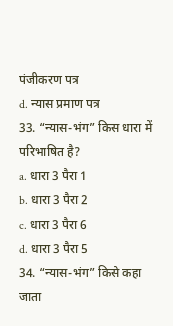पंजीकरण पत्र
d. न्यास प्रमाण पत्र
33. “न्यास-भंग” किस धारा में परिभाषित है?
a. धारा 3 पैरा 1
b. धारा 3 पैरा 2
c. धारा 3 पैरा 6
d. धारा 3 पैरा 5
34. “न्यास-भंग” किसे कहा जाता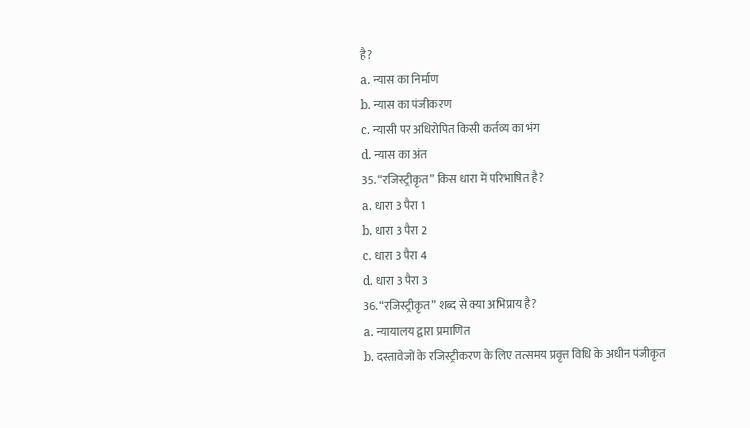है?
a. न्यास का निर्माण
b. न्यास का पंजीकरण
c. न्यासी पर अधिरोपित किसी कर्तव्य का भंग
d. न्यास का अंत
35. “रजिस्ट्रीकृत” किस धारा में परिभाषित है?
a. धारा 3 पैरा 1
b. धारा 3 पैरा 2
c. धारा 3 पैरा 4
d. धारा 3 पैरा 3
36. “रजिस्ट्रीकृत” शब्द से क्या अभिप्राय है?
a. न्यायालय द्वारा प्रमाणित
b. दस्तावेजों के रजिस्ट्रीकरण के लिए तत्समय प्रवृत्त विधि के अधीन पंजीकृत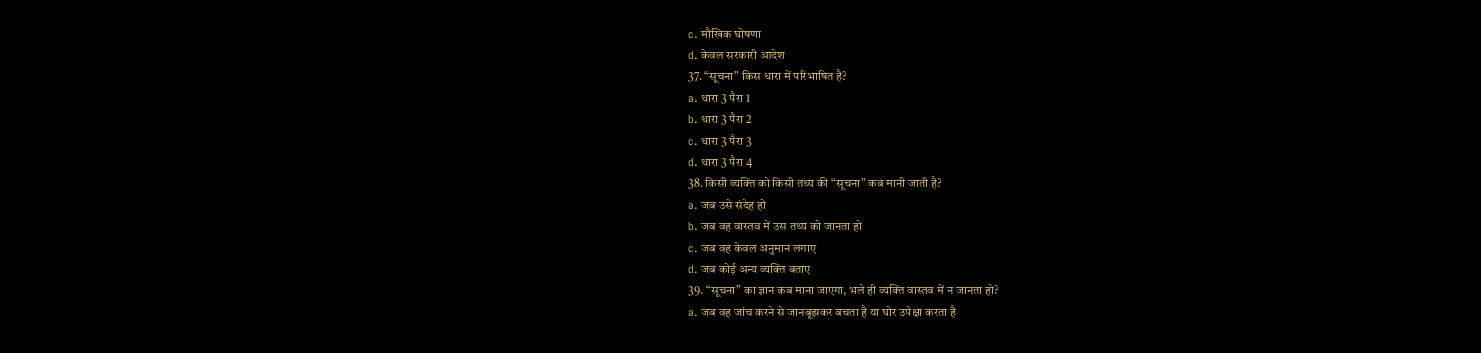c. मौखिक घोषणा
d. केवल सरकारी आदेश
37. “सूचना” किस धारा में परिभाषित है?
a. धारा 3 पैरा 1
b. धारा 3 पैरा 2
c. धारा 3 पैरा 3
d. धारा 3 पैरा 4
38. किसी व्यक्ति को किसी तथ्य की “सूचना” कब मानी जाती है?
a. जब उसे संदेह हो
b. जब वह वास्तव में उस तथ्य को जानता हो
c. जब वह केवल अनुमान लगाए
d. जब कोई अन्य व्यक्ति बताए
39. “सूचना” का ज्ञान कब माना जाएगा, भले ही व्यक्ति वास्तव में न जानता हो?
a. जब वह जांच करने से जानबूझकर बचता है या घोर उपेक्षा करता है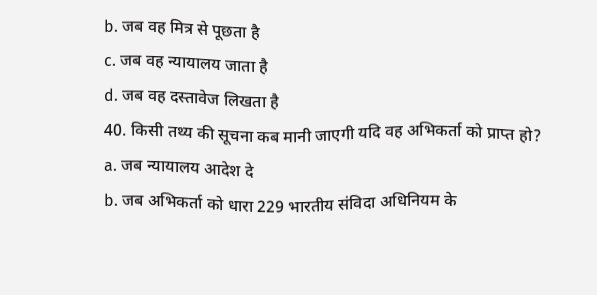b. जब वह मित्र से पूछता है
c. जब वह न्यायालय जाता है
d. जब वह दस्तावेज लिखता है
40. किसी तथ्य की सूचना कब मानी जाएगी यदि वह अभिकर्ता को प्राप्त हो?
a. जब न्यायालय आदेश दे
b. जब अभिकर्ता को धारा 229 भारतीय संविदा अधिनियम के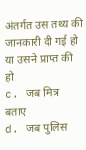अंतर्गत उस तथ्य की जानकारी दी गई हो या उसने प्राप्त की हो
c. जब मित्र बताए
d. जब पुलिस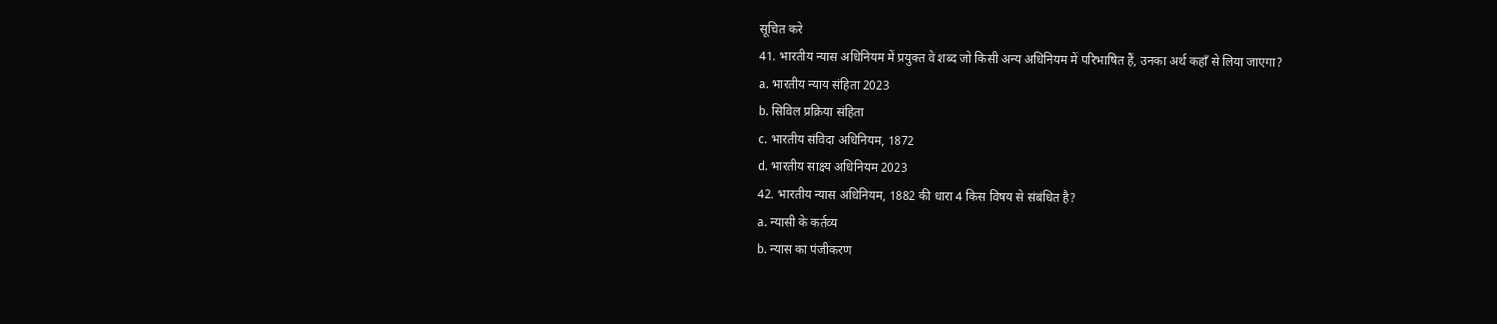सूचित करे
41. भारतीय न्यास अधिनियम में प्रयुक्त वे शब्द जो किसी अन्य अधिनियम में परिभाषित हैं, उनका अर्थ कहाँ से लिया जाएगा?
a. भारतीय न्याय संहिता 2023
b. सिविल प्रक्रिया संहिता
c. भारतीय संविदा अधिनियम, 1872
d. भारतीय साक्ष्य अधिनियम 2023
42. भारतीय न्यास अधिनियम, 1882 की धारा 4 किस विषय से संबंधित है?
a. न्यासी के कर्तव्य
b. न्यास का पंजीकरण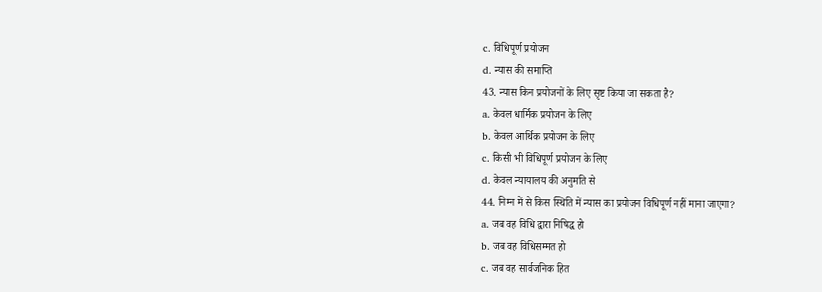c. विधिपूर्ण प्रयोजन
d. न्यास की समाप्ति
43. न्यास किन प्रयोजनों के लिए सृष्ट किया जा सकता है?
a. केवल धार्मिक प्रयोजन के लिए
b. केवल आर्थिक प्रयोजन के लिए
c. किसी भी विधिपूर्ण प्रयोजन के लिए
d. केवल न्यायालय की अनुमति से
44. निम्न में से किस स्थिति में न्यास का प्रयोजन विधिपूर्ण नहीं माना जाएगा?
a. जब वह विधि द्वारा निषिद्ध हो
b. जब वह विधिसम्मत हो
c. जब वह सार्वजनिक हित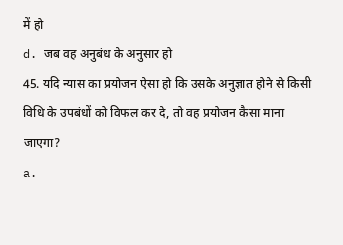में हो
d. जब वह अनुबंध के अनुसार हो
45. यदि न्यास का प्रयोजन ऐसा हो कि उसके अनुज्ञात होने से किसी विधि के उपबंधों को विफल कर दे, तो वह प्रयोजन कैसा माना जाएगा?
a.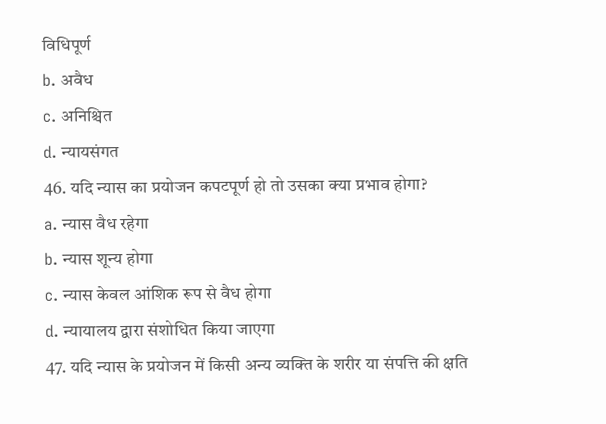विधिपूर्ण
b. अवैध
c. अनिश्चित
d. न्यायसंगत
46. यदि न्यास का प्रयोजन कपटपूर्ण हो तो उसका क्या प्रभाव होगा?
a. न्यास वैध रहेगा
b. न्यास शून्य होगा
c. न्यास केवल आंशिक रूप से वैध होगा
d. न्यायालय द्वारा संशोधित किया जाएगा
47. यदि न्यास के प्रयोजन में किसी अन्य व्यक्ति के शरीर या संपत्ति की क्षति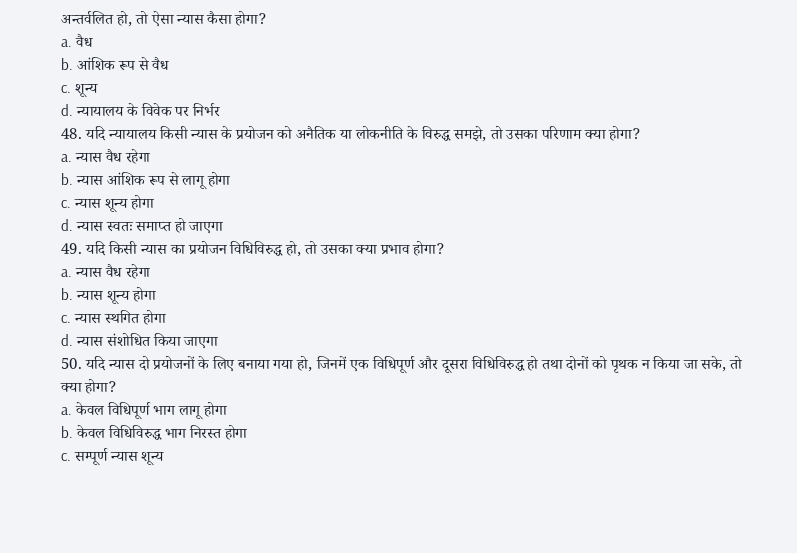अन्तर्वलित हो, तो ऐसा न्यास कैसा होगा?
a. वैध
b. आंशिक रूप से वैध
c. शून्य
d. न्यायालय के विवेक पर निर्भर
48. यदि न्यायालय किसी न्यास के प्रयोजन को अनैतिक या लोकनीति के विरुद्ध समझे, तो उसका परिणाम क्या होगा?
a. न्यास वैध रहेगा
b. न्यास आंशिक रूप से लागू होगा
c. न्यास शून्य होगा
d. न्यास स्वतः समाप्त हो जाएगा
49. यदि किसी न्यास का प्रयोजन विधिविरुद्ध हो, तो उसका क्या प्रभाव होगा?
a. न्यास वैध रहेगा
b. न्यास शून्य होगा
c. न्यास स्थगित होगा
d. न्यास संशोधित किया जाएगा
50. यदि न्यास दो प्रयोजनों के लिए बनाया गया हो, जिनमें एक विधिपूर्ण और दूसरा विधिविरुद्ध हो तथा दोनों को पृथक न किया जा सके, तो क्या होगा?
a. केवल विधिपूर्ण भाग लागू होगा
b. केवल विधिविरुद्ध भाग निरस्त होगा
c. सम्पूर्ण न्यास शून्य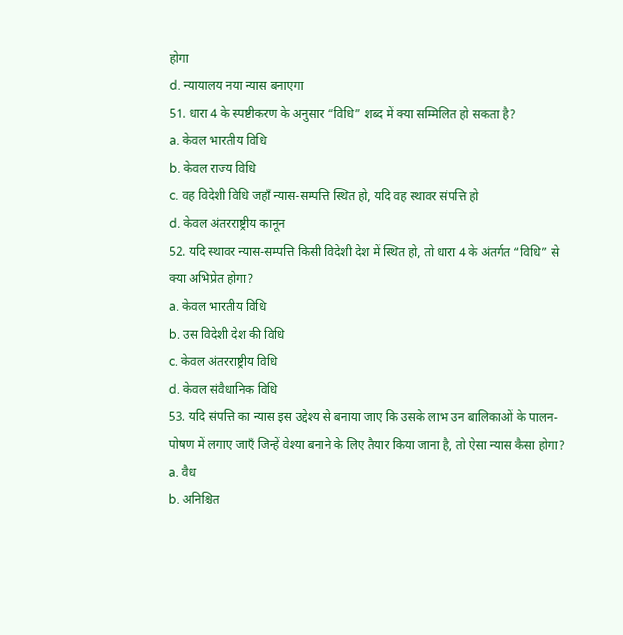होगा
d. न्यायालय नया न्यास बनाएगा
51. धारा 4 के स्पष्टीकरण के अनुसार “विधि” शब्द में क्या सम्मिलित हो सकता है?
a. केवल भारतीय विधि
b. केवल राज्य विधि
c. वह विदेशी विधि जहाँ न्यास-सम्पत्ति स्थित हो, यदि वह स्थावर संपत्ति हो
d. केवल अंतरराष्ट्रीय कानून
52. यदि स्थावर न्यास-सम्पत्ति किसी विदेशी देश में स्थित हो, तो धारा 4 के अंतर्गत “विधि” से क्या अभिप्रेत होगा?
a. केवल भारतीय विधि
b. उस विदेशी देश की विधि
c. केवल अंतरराष्ट्रीय विधि
d. केवल संवैधानिक विधि
53. यदि संपत्ति का न्यास इस उद्देश्य से बनाया जाए कि उसके लाभ उन बालिकाओं के पालन-पोषण में लगाए जाएँ जिन्हें वेश्या बनाने के लिए तैयार किया जाना है, तो ऐसा न्यास कैसा होगा?
a. वैध
b. अनिश्चित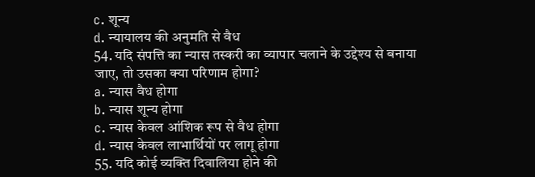c. शून्य
d. न्यायालय की अनुमति से वैध
54. यदि संपत्ति का न्यास तस्करी का व्यापार चलाने के उद्देश्य से बनाया जाए, तो उसका क्या परिणाम होगा?
a. न्यास वैध होगा
b. न्यास शून्य होगा
c. न्यास केवल आंशिक रूप से वैध होगा
d. न्यास केवल लाभार्थियों पर लागू होगा
55. यदि कोई व्यक्ति दिवालिया होने की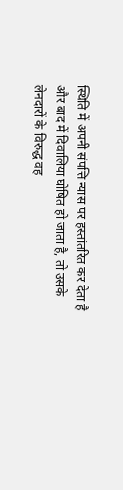स्थिति में अपनी संपत्ति न्यास पर हस्तांतरित कर देता है और बाद में दिवालिया घोषित हो जाता है, तो उसके लेनदारों के विरुद्ध वह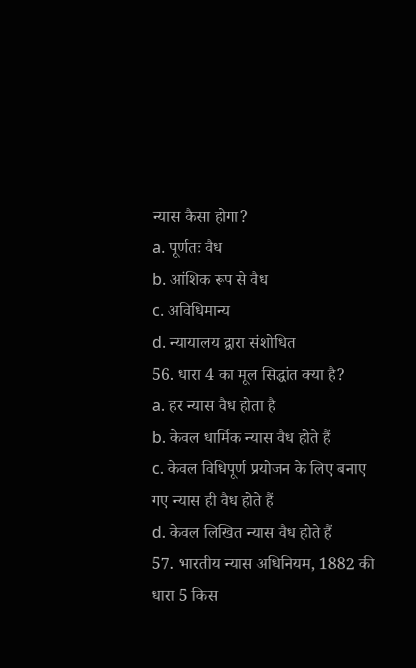न्यास कैसा होगा?
a. पूर्णतः वैध
b. आंशिक रूप से वैध
c. अविधिमान्य
d. न्यायालय द्वारा संशोधित
56. धारा 4 का मूल सिद्धांत क्या है?
a. हर न्यास वैध होता है
b. केवल धार्मिक न्यास वैध होते हैं
c. केवल विधिपूर्ण प्रयोजन के लिए बनाए गए न्यास ही वैध होते हैं
d. केवल लिखित न्यास वैध होते हैं
57. भारतीय न्यास अधिनियम, 1882 की धारा 5 किस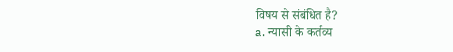विषय से संबंधित है?
a. न्यासी के कर्तव्य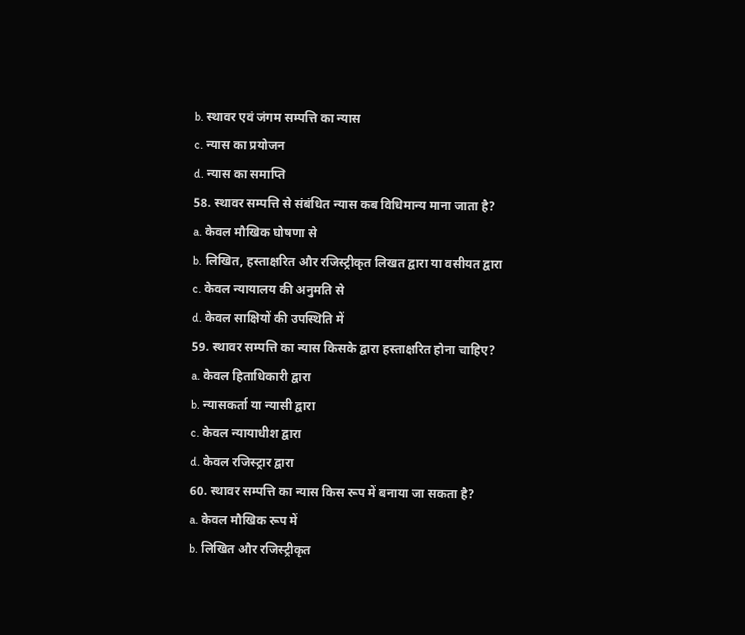b. स्थावर एवं जंगम सम्पत्ति का न्यास
c. न्यास का प्रयोजन
d. न्यास का समाप्ति
58. स्थावर सम्पत्ति से संबंधित न्यास कब विधिमान्य माना जाता है?
a. केवल मौखिक घोषणा से
b. लिखित, हस्ताक्षरित और रजिस्ट्रीकृत लिखत द्वारा या वसीयत द्वारा
c. केवल न्यायालय की अनुमति से
d. केवल साक्षियों की उपस्थिति में
59. स्थावर सम्पत्ति का न्यास किसके द्वारा हस्ताक्षरित होना चाहिए?
a. केवल हिताधिकारी द्वारा
b. न्यासकर्ता या न्यासी द्वारा
c. केवल न्यायाधीश द्वारा
d. केवल रजिस्ट्रार द्वारा
60. स्थावर सम्पत्ति का न्यास किस रूप में बनाया जा सकता है?
a. केवल मौखिक रूप में
b. लिखित और रजिस्ट्रीकृत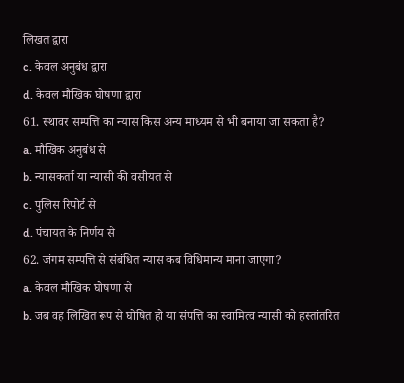लिखत द्वारा
c. केवल अनुबंध द्वारा
d. केवल मौखिक घोषणा द्वारा
61. स्थावर सम्पत्ति का न्यास किस अन्य माध्यम से भी बनाया जा सकता है?
a. मौखिक अनुबंध से
b. न्यासकर्ता या न्यासी की वसीयत से
c. पुलिस रिपोर्ट से
d. पंचायत के निर्णय से
62. जंगम सम्पत्ति से संबंधित न्यास कब विधिमान्य माना जाएगा?
a. केवल मौखिक घोषणा से
b. जब वह लिखित रूप से घोषित हो या संपत्ति का स्वामित्व न्यासी को हस्तांतरित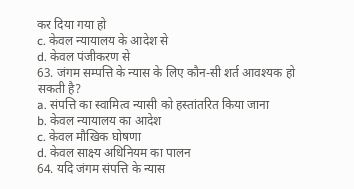कर दिया गया हो
c. केवल न्यायालय के आदेश से
d. केवल पंजीकरण से
63. जंगम सम्पत्ति के न्यास के लिए कौन-सी शर्त आवश्यक हो सकती है?
a. संपत्ति का स्वामित्व न्यासी को हस्तांतरित किया जाना
b. केवल न्यायालय का आदेश
c. केवल मौखिक घोषणा
d. केवल साक्ष्य अधिनियम का पालन
64. यदि जंगम संपत्ति के न्यास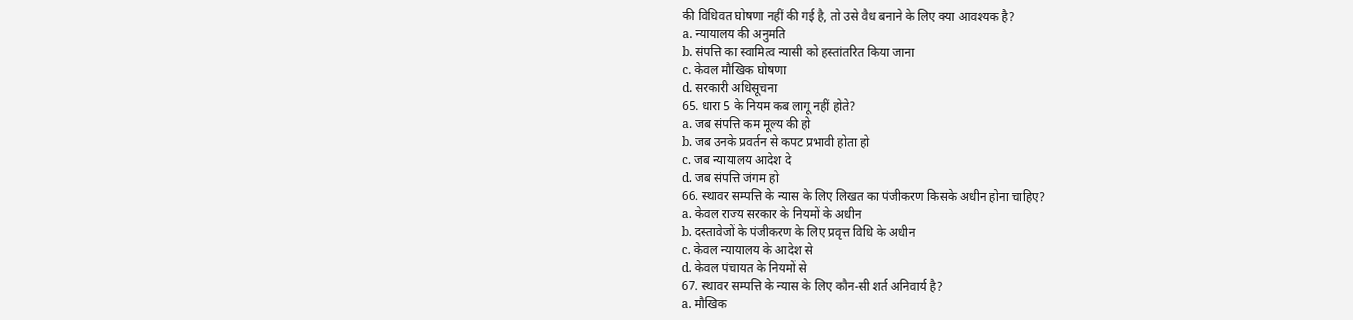की विधिवत घोषणा नहीं की गई है, तो उसे वैध बनाने के लिए क्या आवश्यक है?
a. न्यायालय की अनुमति
b. संपत्ति का स्वामित्व न्यासी को हस्तांतरित किया जाना
c. केवल मौखिक घोषणा
d. सरकारी अधिसूचना
65. धारा 5 के नियम कब लागू नहीं होते?
a. जब संपत्ति कम मूल्य की हो
b. जब उनके प्रवर्तन से कपट प्रभावी होता हो
c. जब न्यायालय आदेश दे
d. जब संपत्ति जंगम हो
66. स्थावर सम्पत्ति के न्यास के लिए लिखत का पंजीकरण किसके अधीन होना चाहिए?
a. केवल राज्य सरकार के नियमों के अधीन
b. दस्तावेजों के पंजीकरण के लिए प्रवृत्त विधि के अधीन
c. केवल न्यायालय के आदेश से
d. केवल पंचायत के नियमों से
67. स्थावर सम्पत्ति के न्यास के लिए कौन-सी शर्त अनिवार्य है?
a. मौखिक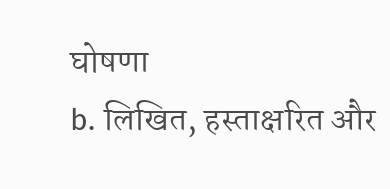घोषणा
b. लिखित, हस्ताक्षरित और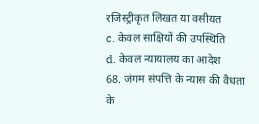रजिस्ट्रीकृत लिखत या वसीयत
c. केवल साक्षियों की उपस्थिति
d. केवल न्यायालय का आदेश
68. जंगम संपत्ति के न्यास की वैधता के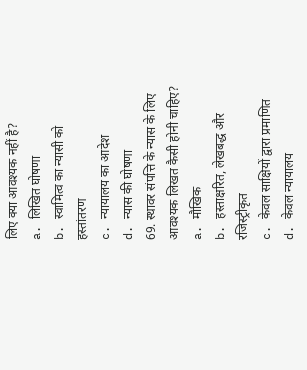लिए क्या आवश्यक नहीं है?
a. लिखित घोषणा
b. स्वामित्व का न्यासी को हस्तांतरण
c. न्यायालय का आदेश
d. न्यास की घोषणा
69. स्थावर संपत्ति के न्यास के लिए आवश्यक लिखत कैसी होनी चाहिए?
a. मौखिक
b. हस्ताक्षरित, लेखबद्ध और रजिस्ट्रीकृत
c. केवल साक्षियों द्वारा प्रमाणित
d. केवल न्यायालय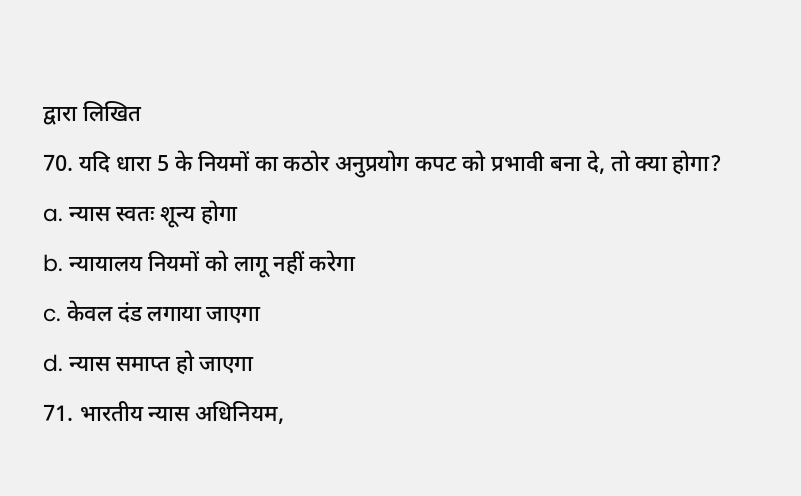द्वारा लिखित
70. यदि धारा 5 के नियमों का कठोर अनुप्रयोग कपट को प्रभावी बना दे, तो क्या होगा?
a. न्यास स्वतः शून्य होगा
b. न्यायालय नियमों को लागू नहीं करेगा
c. केवल दंड लगाया जाएगा
d. न्यास समाप्त हो जाएगा
71. भारतीय न्यास अधिनियम,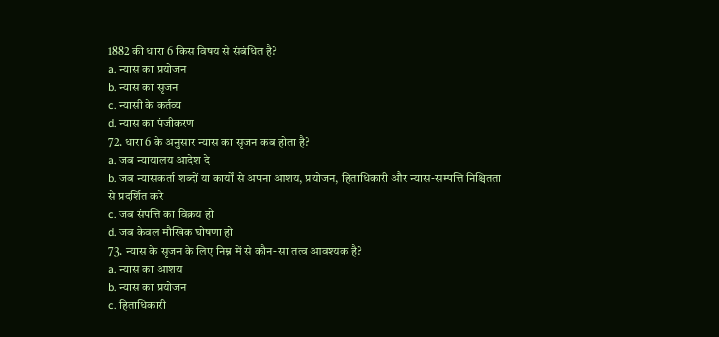1882 की धारा 6 किस विषय से संबंधित है?
a. न्यास का प्रयोजन
b. न्यास का सृजन
c. न्यासी के कर्तव्य
d. न्यास का पंजीकरण
72. धारा 6 के अनुसार न्यास का सृजन कब होता है?
a. जब न्यायालय आदेश दे
b. जब न्यासकर्ता शब्दों या कार्यों से अपना आशय, प्रयोजन, हिताधिकारी और न्यास-सम्पत्ति निश्चितता से प्रदर्शित करे
c. जब संपत्ति का विक्रय हो
d. जब केवल मौखिक घोषणा हो
73. न्यास के सृजन के लिए निम्न में से कौन-सा तत्व आवश्यक है?
a. न्यास का आशय
b. न्यास का प्रयोजन
c. हिताधिकारी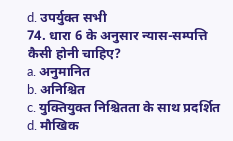d. उपर्युक्त सभी
74. धारा 6 के अनुसार न्यास-सम्पत्ति कैसी होनी चाहिए?
a. अनुमानित
b. अनिश्चित
c. युक्तियुक्त निश्चितता के साथ प्रदर्शित
d. मौखिक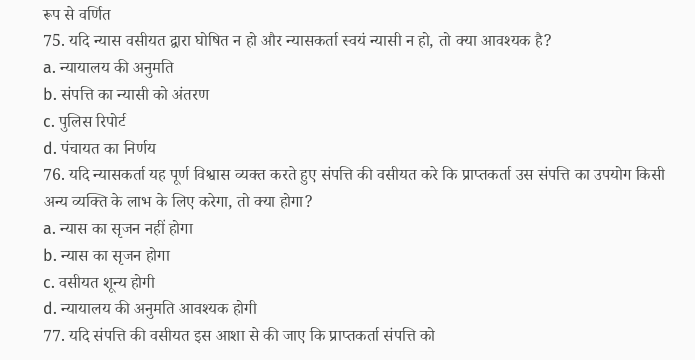रूप से वर्णित
75. यदि न्यास वसीयत द्वारा घोषित न हो और न्यासकर्ता स्वयं न्यासी न हो, तो क्या आवश्यक है?
a. न्यायालय की अनुमति
b. संपत्ति का न्यासी को अंतरण
c. पुलिस रिपोर्ट
d. पंचायत का निर्णय
76. यदि न्यासकर्ता यह पूर्ण विश्वास व्यक्त करते हुए संपत्ति की वसीयत करे कि प्राप्तकर्ता उस संपत्ति का उपयोग किसी अन्य व्यक्ति के लाभ के लिए करेगा, तो क्या होगा?
a. न्यास का सृजन नहीं होगा
b. न्यास का सृजन होगा
c. वसीयत शून्य होगी
d. न्यायालय की अनुमति आवश्यक होगी
77. यदि संपत्ति की वसीयत इस आशा से की जाए कि प्राप्तकर्ता संपत्ति को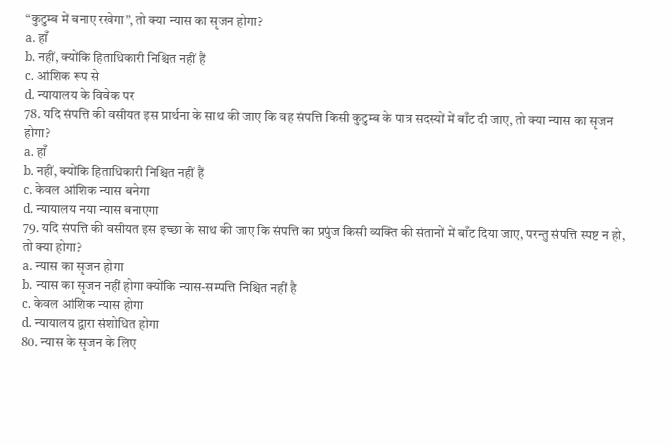“कुटुम्ब में बनाए रखेगा”, तो क्या न्यास का सृजन होगा?
a. हाँ
b. नहीं, क्योंकि हिताधिकारी निश्चित नहीं हैं
c. आंशिक रूप से
d. न्यायालय के विवेक पर
78. यदि संपत्ति की वसीयत इस प्रार्थना के साथ की जाए कि वह संपत्ति किसी कुटुम्ब के पात्र सदस्यों में बाँट दी जाए, तो क्या न्यास का सृजन होगा?
a. हाँ
b. नहीं, क्योंकि हिताधिकारी निश्चित नहीं हैं
c. केवल आंशिक न्यास बनेगा
d. न्यायालय नया न्यास बनाएगा
79. यदि संपत्ति की वसीयत इस इच्छा के साथ की जाए कि संपत्ति का प्रपुंज किसी व्यक्ति की संतानों में बाँट दिया जाए, परन्तु संपत्ति स्पष्ट न हो, तो क्या होगा?
a. न्यास का सृजन होगा
b. न्यास का सृजन नहीं होगा क्योंकि न्यास-सम्पत्ति निश्चित नहीं है
c. केवल आंशिक न्यास होगा
d. न्यायालय द्वारा संशोधित होगा
80. न्यास के सृजन के लिए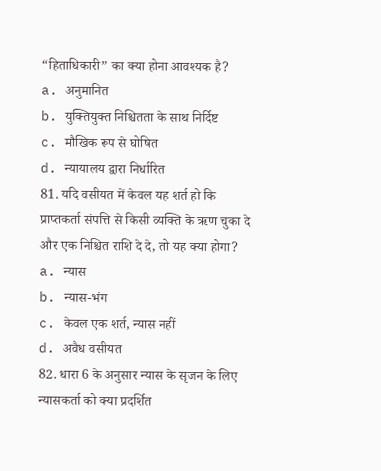“हिताधिकारी” का क्या होना आवश्यक है?
a. अनुमानित
b. युक्तियुक्त निश्चितता के साथ निर्दिष्ट
c. मौखिक रूप से घोषित
d. न्यायालय द्वारा निर्धारित
81. यदि वसीयत में केवल यह शर्त हो कि प्राप्तकर्ता संपत्ति से किसी व्यक्ति के ऋण चुका दे और एक निश्चित राशि दे दे, तो यह क्या होगा?
a. न्यास
b. न्यास-भंग
c. केवल एक शर्त, न्यास नहीं
d. अवैध वसीयत
82. धारा 6 के अनुसार न्यास के सृजन के लिए न्यासकर्ता को क्या प्रदर्शित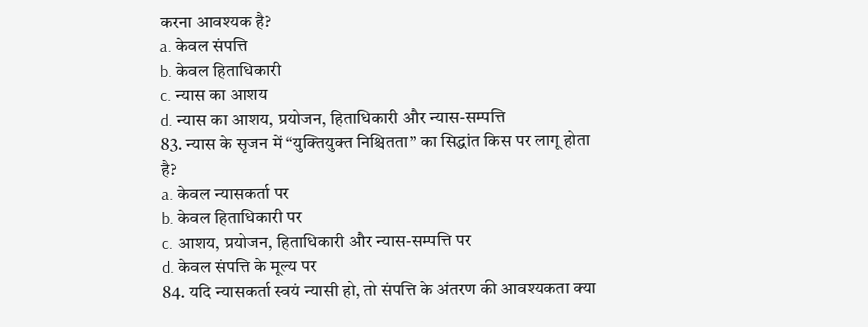करना आवश्यक है?
a. केवल संपत्ति
b. केवल हिताधिकारी
c. न्यास का आशय
d. न्यास का आशय, प्रयोजन, हिताधिकारी और न्यास-सम्पत्ति
83. न्यास के सृजन में “युक्तियुक्त निश्चितता” का सिद्धांत किस पर लागू होता है?
a. केवल न्यासकर्ता पर
b. केवल हिताधिकारी पर
c. आशय, प्रयोजन, हिताधिकारी और न्यास-सम्पत्ति पर
d. केवल संपत्ति के मूल्य पर
84. यदि न्यासकर्ता स्वयं न्यासी हो, तो संपत्ति के अंतरण की आवश्यकता क्या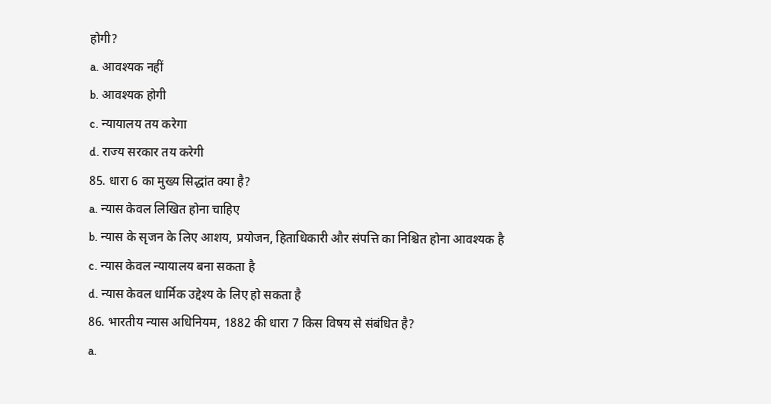होगी?
a. आवश्यक नहीं
b. आवश्यक होगी
c. न्यायालय तय करेगा
d. राज्य सरकार तय करेगी
85. धारा 6 का मुख्य सिद्धांत क्या है?
a. न्यास केवल लिखित होना चाहिए
b. न्यास के सृजन के लिए आशय, प्रयोजन, हिताधिकारी और संपत्ति का निश्चित होना आवश्यक है
c. न्यास केवल न्यायालय बना सकता है
d. न्यास केवल धार्मिक उद्देश्य के लिए हो सकता है
86. भारतीय न्यास अधिनियम, 1882 की धारा 7 किस विषय से संबंधित है?
a.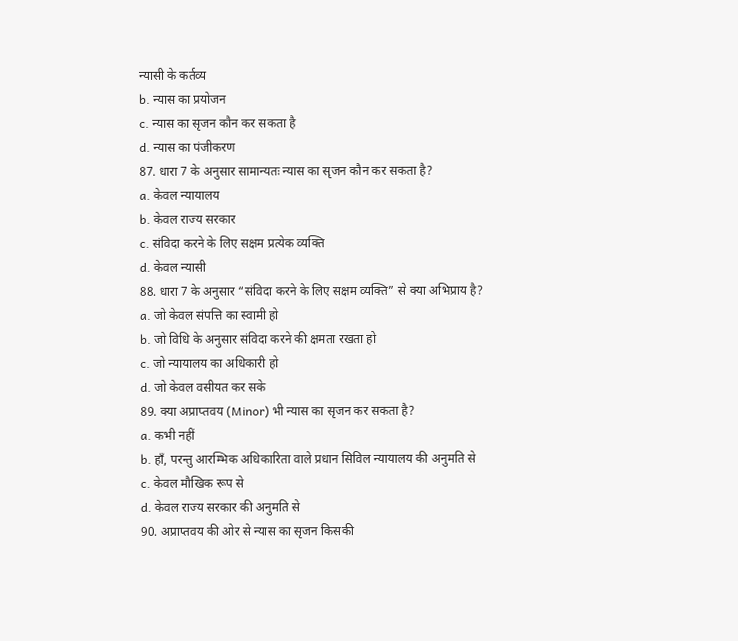न्यासी के कर्तव्य
b. न्यास का प्रयोजन
c. न्यास का सृजन कौन कर सकता है
d. न्यास का पंजीकरण
87. धारा 7 के अनुसार सामान्यतः न्यास का सृजन कौन कर सकता है?
a. केवल न्यायालय
b. केवल राज्य सरकार
c. संविदा करने के लिए सक्षम प्रत्येक व्यक्ति
d. केवल न्यासी
88. धारा 7 के अनुसार “संविदा करने के लिए सक्षम व्यक्ति” से क्या अभिप्राय है?
a. जो केवल संपत्ति का स्वामी हो
b. जो विधि के अनुसार संविदा करने की क्षमता रखता हो
c. जो न्यायालय का अधिकारी हो
d. जो केवल वसीयत कर सके
89. क्या अप्राप्तवय (Minor) भी न्यास का सृजन कर सकता है?
a. कभी नहीं
b. हाँ, परन्तु आरम्भिक अधिकारिता वाले प्रधान सिविल न्यायालय की अनुमति से
c. केवल मौखिक रूप से
d. केवल राज्य सरकार की अनुमति से
90. अप्राप्तवय की ओर से न्यास का सृजन किसकी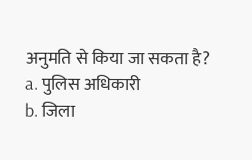अनुमति से किया जा सकता है?
a. पुलिस अधिकारी
b. जिला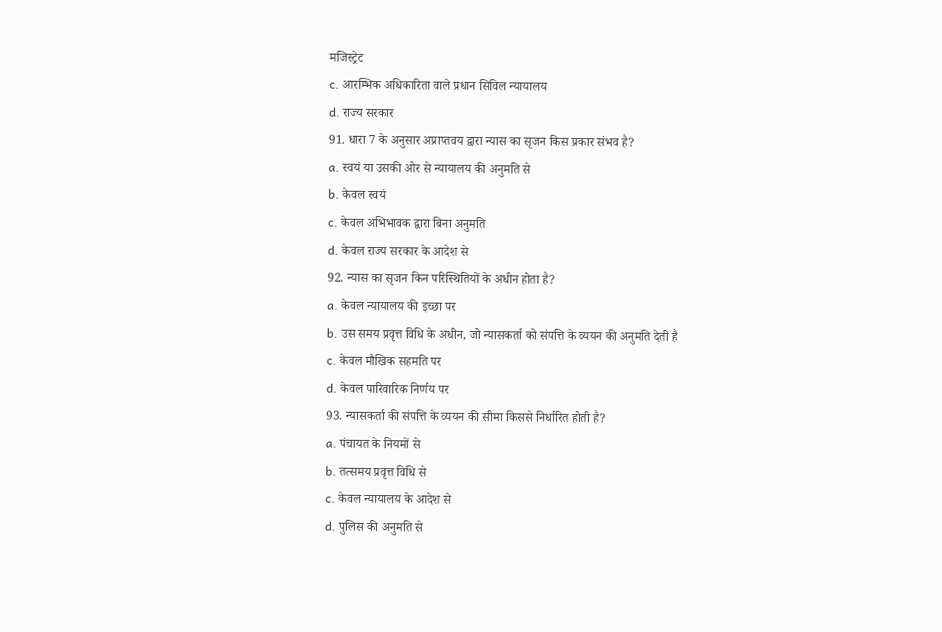मजिस्ट्रेट
c. आरम्भिक अधिकारिता वाले प्रधान सिविल न्यायालय
d. राज्य सरकार
91. धारा 7 के अनुसार अप्राप्तवय द्वारा न्यास का सृजन किस प्रकार संभव है?
a. स्वयं या उसकी ओर से न्यायालय की अनुमति से
b. केवल स्वयं
c. केवल अभिभावक द्वारा बिना अनुमति
d. केवल राज्य सरकार के आदेश से
92. न्यास का सृजन किन परिस्थितियों के अधीन होता है?
a. केवल न्यायालय की इच्छा पर
b. उस समय प्रवृत्त विधि के अधीन, जो न्यासकर्ता को संपत्ति के व्ययन की अनुमति देती है
c. केवल मौखिक सहमति पर
d. केवल पारिवारिक निर्णय पर
93. न्यासकर्ता की संपत्ति के व्ययन की सीमा किससे निर्धारित होती है?
a. पंचायत के नियमों से
b. तत्समय प्रवृत्त विधि से
c. केवल न्यायालय के आदेश से
d. पुलिस की अनुमति से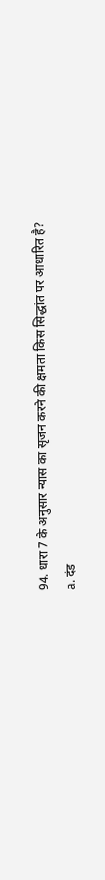94. धारा 7 के अनुसार न्यास का सृजन करने की क्षमता किस सिद्धांत पर आधारित है?
a. दंड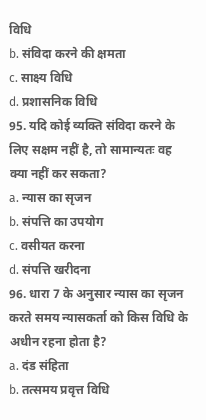विधि
b. संविदा करने की क्षमता
c. साक्ष्य विधि
d. प्रशासनिक विधि
95. यदि कोई व्यक्ति संविदा करने के लिए सक्षम नहीं है, तो सामान्यतः वह क्या नहीं कर सकता?
a. न्यास का सृजन
b. संपत्ति का उपयोग
c. वसीयत करना
d. संपत्ति खरीदना
96. धारा 7 के अनुसार न्यास का सृजन करते समय न्यासकर्ता को किस विधि के अधीन रहना होता है?
a. दंड संहिता
b. तत्समय प्रवृत्त विधि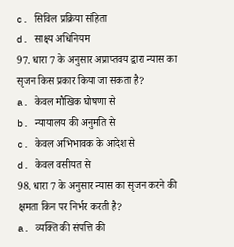c. सिविल प्रक्रिया संहिता
d. साक्ष्य अधिनियम
97. धारा 7 के अनुसार अप्राप्तवय द्वारा न्यास का सृजन किस प्रकार किया जा सकता है?
a. केवल मौखिक घोषणा से
b. न्यायालय की अनुमति से
c. केवल अभिभावक के आदेश से
d. केवल वसीयत से
98. धारा 7 के अनुसार न्यास का सृजन करने की क्षमता किन पर निर्भर करती है?
a. व्यक्ति की संपत्ति की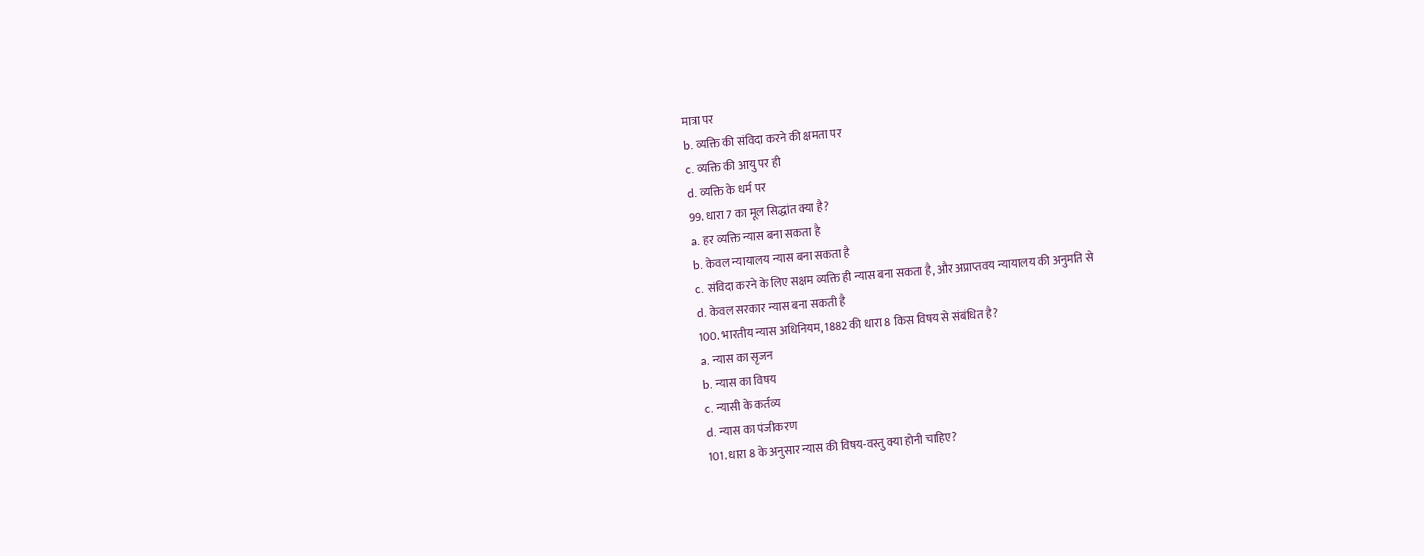मात्रा पर
b. व्यक्ति की संविदा करने की क्षमता पर
c. व्यक्ति की आयु पर ही
d. व्यक्ति के धर्म पर
99. धारा 7 का मूल सिद्धांत क्या है?
a. हर व्यक्ति न्यास बना सकता है
b. केवल न्यायालय न्यास बना सकता है
c. संविदा करने के लिए सक्षम व्यक्ति ही न्यास बना सकता है, और अप्राप्तवय न्यायालय की अनुमति से
d. केवल सरकार न्यास बना सकती है
100. भारतीय न्यास अधिनियम, 1882 की धारा 8 किस विषय से संबंधित है?
a. न्यास का सृजन
b. न्यास का विषय
c. न्यासी के कर्तव्य
d. न्यास का पंजीकरण
101. धारा 8 के अनुसार न्यास की विषय-वस्तु क्या होनी चाहिए?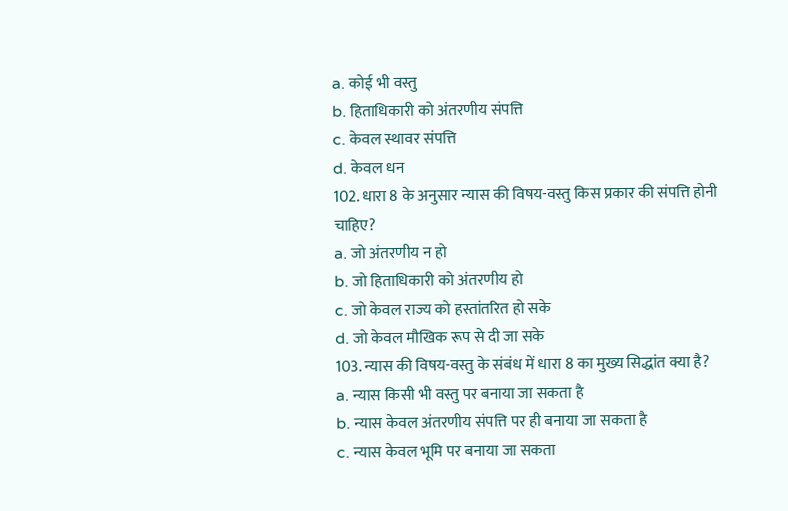a. कोई भी वस्तु
b. हिताधिकारी को अंतरणीय संपत्ति
c. केवल स्थावर संपत्ति
d. केवल धन
102. धारा 8 के अनुसार न्यास की विषय-वस्तु किस प्रकार की संपत्ति होनी चाहिए?
a. जो अंतरणीय न हो
b. जो हिताधिकारी को अंतरणीय हो
c. जो केवल राज्य को हस्तांतरित हो सके
d. जो केवल मौखिक रूप से दी जा सके
103. न्यास की विषय-वस्तु के संबंध में धारा 8 का मुख्य सिद्धांत क्या है?
a. न्यास किसी भी वस्तु पर बनाया जा सकता है
b. न्यास केवल अंतरणीय संपत्ति पर ही बनाया जा सकता है
c. न्यास केवल भूमि पर बनाया जा सकता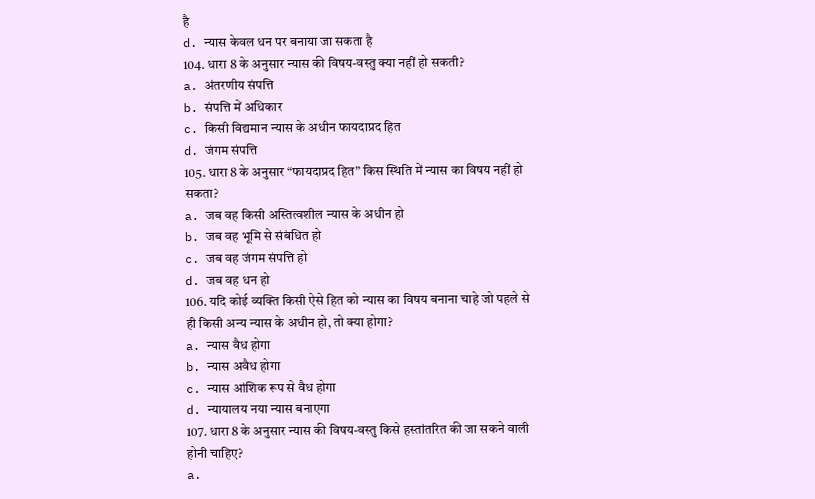है
d. न्यास केवल धन पर बनाया जा सकता है
104. धारा 8 के अनुसार न्यास की विषय-वस्तु क्या नहीं हो सकती?
a. अंतरणीय संपत्ति
b. संपत्ति में अधिकार
c. किसी विद्यमान न्यास के अधीन फायदाप्रद हित
d. जंगम संपत्ति
105. धारा 8 के अनुसार “फायदाप्रद हित” किस स्थिति में न्यास का विषय नहीं हो सकता?
a. जब वह किसी अस्तित्वशील न्यास के अधीन हो
b. जब वह भूमि से संबंधित हो
c. जब वह जंगम संपत्ति हो
d. जब वह धन हो
106. यदि कोई व्यक्ति किसी ऐसे हित को न्यास का विषय बनाना चाहे जो पहले से ही किसी अन्य न्यास के अधीन हो, तो क्या होगा?
a. न्यास वैध होगा
b. न्यास अवैध होगा
c. न्यास आंशिक रूप से वैध होगा
d. न्यायालय नया न्यास बनाएगा
107. धारा 8 के अनुसार न्यास की विषय-वस्तु किसे हस्तांतरित की जा सकने वाली होनी चाहिए?
a.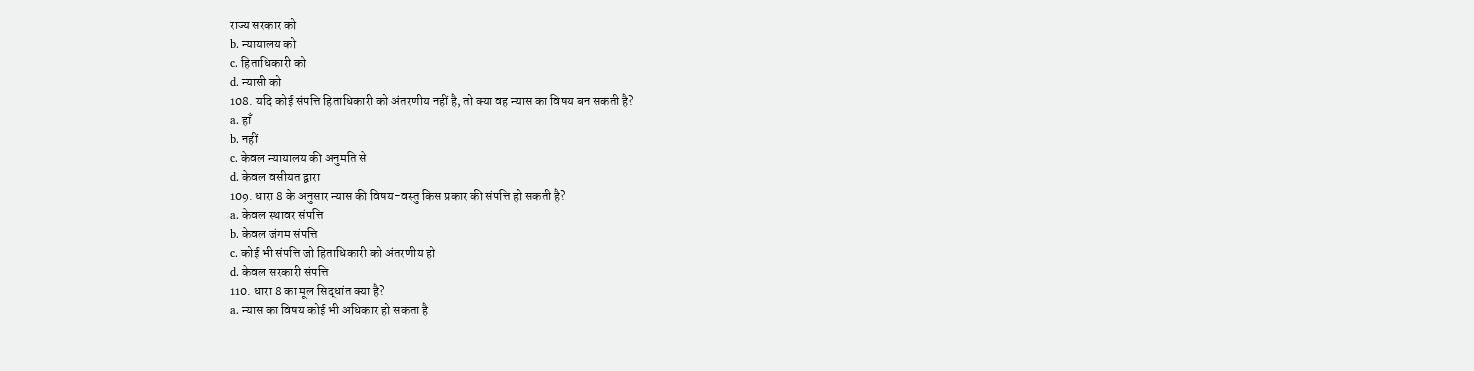राज्य सरकार को
b. न्यायालय को
c. हिताधिकारी को
d. न्यासी को
108. यदि कोई संपत्ति हिताधिकारी को अंतरणीय नहीं है, तो क्या वह न्यास का विषय बन सकती है?
a. हाँ
b. नहीं
c. केवल न्यायालय की अनुमति से
d. केवल वसीयत द्वारा
109. धारा 8 के अनुसार न्यास की विषय-वस्तु किस प्रकार की संपत्ति हो सकती है?
a. केवल स्थावर संपत्ति
b. केवल जंगम संपत्ति
c. कोई भी संपत्ति जो हिताधिकारी को अंतरणीय हो
d. केवल सरकारी संपत्ति
110. धारा 8 का मूल सिद्धांत क्या है?
a. न्यास का विषय कोई भी अधिकार हो सकता है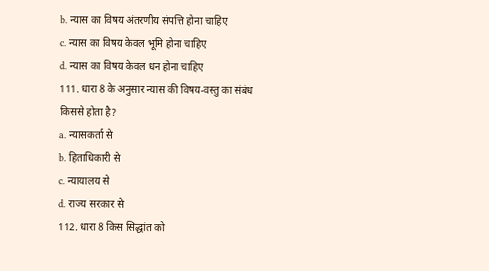b. न्यास का विषय अंतरणीय संपत्ति होना चाहिए
c. न्यास का विषय केवल भूमि होना चाहिए
d. न्यास का विषय केवल धन होना चाहिए
111. धारा 8 के अनुसार न्यास की विषय-वस्तु का संबंध किससे होता है?
a. न्यासकर्ता से
b. हिताधिकारी से
c. न्यायालय से
d. राज्य सरकार से
112. धारा 8 किस सिद्धांत को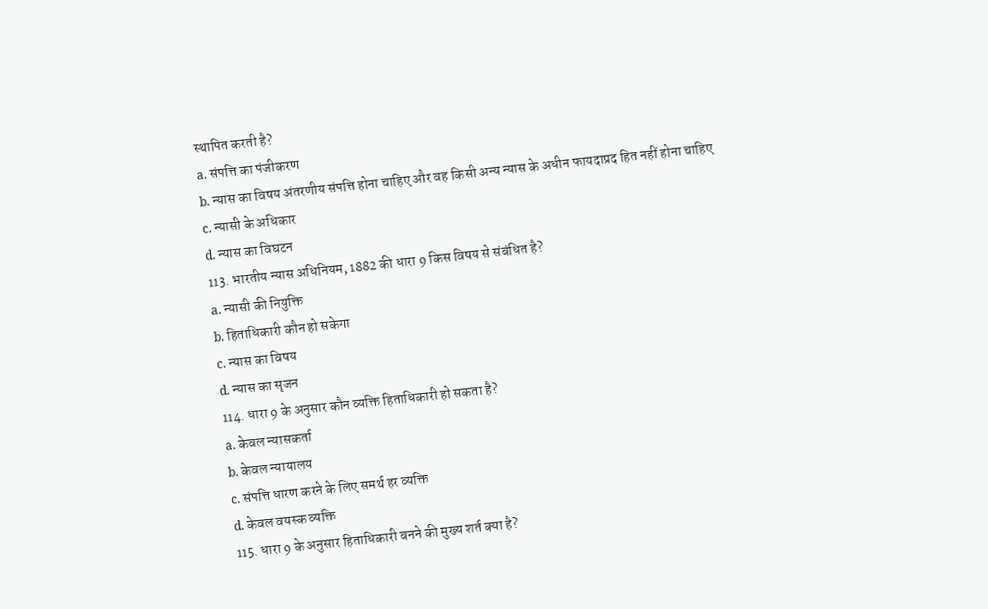स्थापित करती है?
a. संपत्ति का पंजीकरण
b. न्यास का विषय अंतरणीय संपत्ति होना चाहिए और वह किसी अन्य न्यास के अधीन फायदाप्रद हित नहीं होना चाहिए
c. न्यासी के अधिकार
d. न्यास का विघटन
113. भारतीय न्यास अधिनियम, 1882 की धारा 9 किस विषय से संबंधित है?
a. न्यासी की नियुक्ति
b. हिताधिकारी कौन हो सकेगा
c. न्यास का विषय
d. न्यास का सृजन
114. धारा 9 के अनुसार कौन व्यक्ति हिताधिकारी हो सकता है?
a. केवल न्यासकर्ता
b. केवल न्यायालय
c. संपत्ति धारण करने के लिए समर्थ हर व्यक्ति
d. केवल वयस्क व्यक्ति
115. धारा 9 के अनुसार हिताधिकारी बनने की मुख्य शर्त क्या है?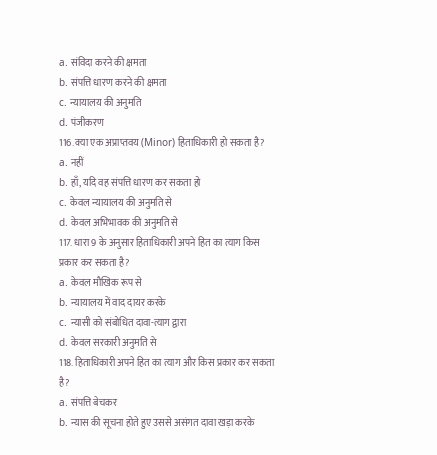a. संविदा करने की क्षमता
b. संपत्ति धारण करने की क्षमता
c. न्यायालय की अनुमति
d. पंजीकरण
116. क्या एक अप्राप्तवय (Minor) हिताधिकारी हो सकता है?
a. नहीं
b. हाँ, यदि वह संपत्ति धारण कर सकता हो
c. केवल न्यायालय की अनुमति से
d. केवल अभिभावक की अनुमति से
117. धारा 9 के अनुसार हिताधिकारी अपने हित का त्याग किस प्रकार कर सकता है?
a. केवल मौखिक रूप से
b. न्यायालय में वाद दायर करके
c. न्यासी को संबोधित दावा-त्याग द्वारा
d. केवल सरकारी अनुमति से
118. हिताधिकारी अपने हित का त्याग और किस प्रकार कर सकता है?
a. संपत्ति बेचकर
b. न्यास की सूचना होते हुए उससे असंगत दावा खड़ा करके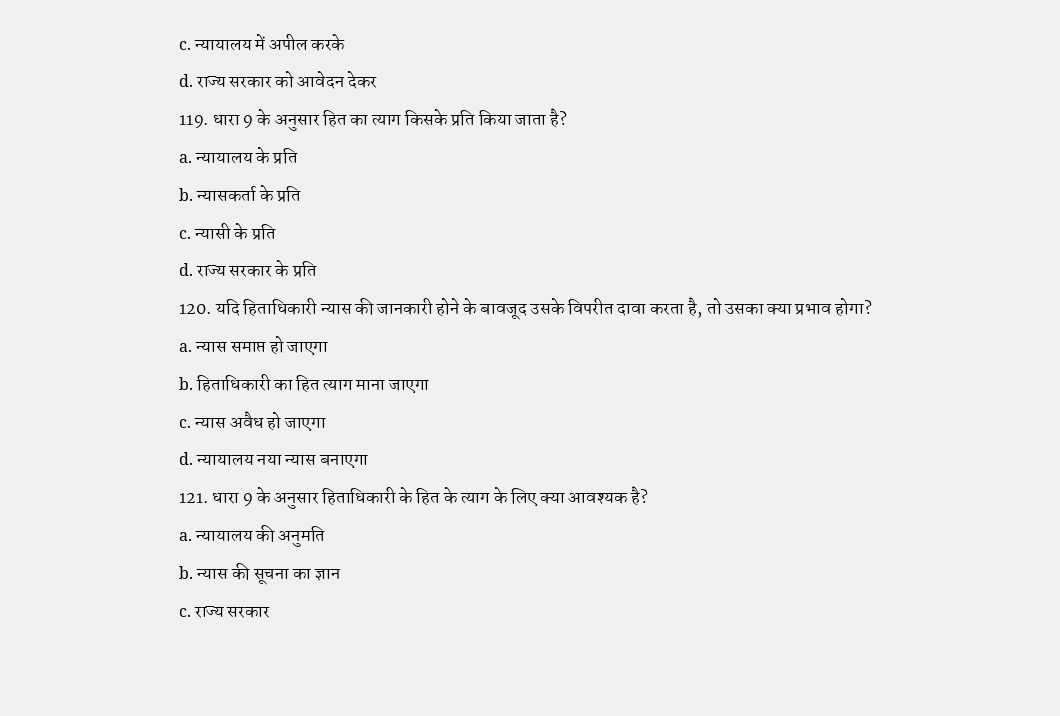c. न्यायालय में अपील करके
d. राज्य सरकार को आवेदन देकर
119. धारा 9 के अनुसार हित का त्याग किसके प्रति किया जाता है?
a. न्यायालय के प्रति
b. न्यासकर्ता के प्रति
c. न्यासी के प्रति
d. राज्य सरकार के प्रति
120. यदि हिताधिकारी न्यास की जानकारी होने के बावजूद उसके विपरीत दावा करता है, तो उसका क्या प्रभाव होगा?
a. न्यास समाप्त हो जाएगा
b. हिताधिकारी का हित त्याग माना जाएगा
c. न्यास अवैध हो जाएगा
d. न्यायालय नया न्यास बनाएगा
121. धारा 9 के अनुसार हिताधिकारी के हित के त्याग के लिए क्या आवश्यक है?
a. न्यायालय की अनुमति
b. न्यास की सूचना का ज्ञान
c. राज्य सरकार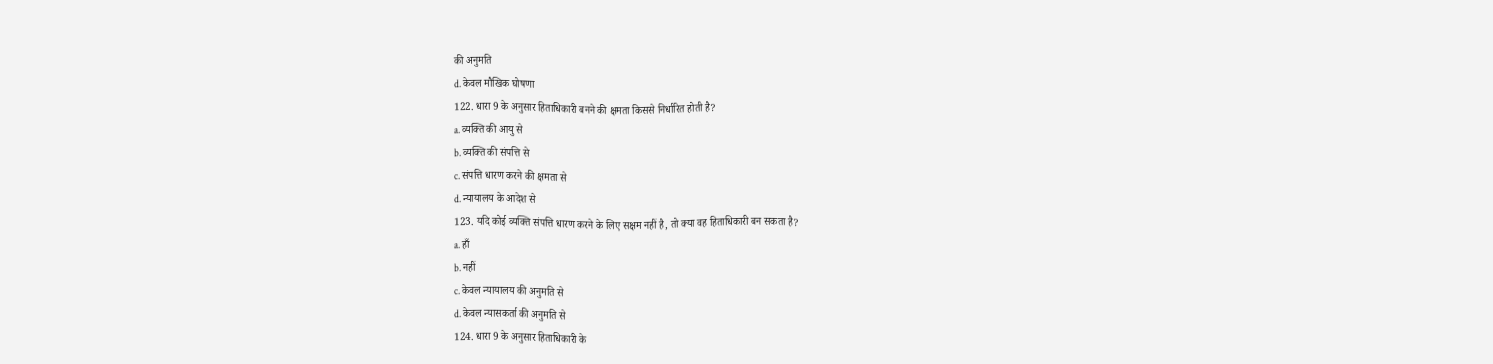की अनुमति
d. केवल मौखिक घोषणा
122. धारा 9 के अनुसार हिताधिकारी बनने की क्षमता किससे निर्धारित होती है?
a. व्यक्ति की आयु से
b. व्यक्ति की संपत्ति से
c. संपत्ति धारण करने की क्षमता से
d. न्यायालय के आदेश से
123. यदि कोई व्यक्ति संपत्ति धारण करने के लिए सक्षम नहीं है, तो क्या वह हिताधिकारी बन सकता है?
a. हाँ
b. नहीं
c. केवल न्यायालय की अनुमति से
d. केवल न्यासकर्ता की अनुमति से
124. धारा 9 के अनुसार हिताधिकारी के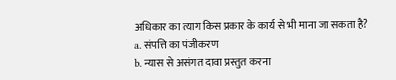अधिकार का त्याग किस प्रकार के कार्य से भी माना जा सकता है?
a. संपत्ति का पंजीकरण
b. न्यास से असंगत दावा प्रस्तुत करना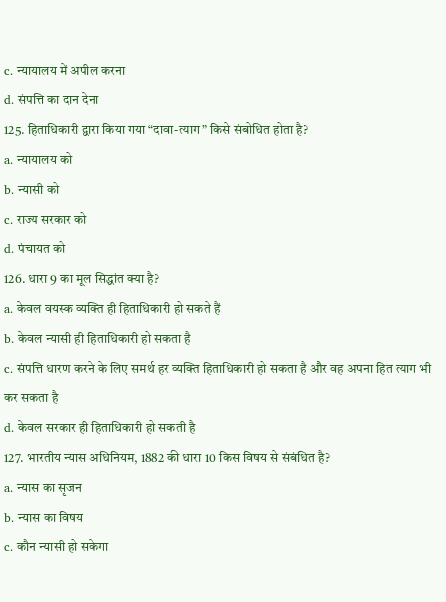c. न्यायालय में अपील करना
d. संपत्ति का दान देना
125. हिताधिकारी द्वारा किया गया “दावा-त्याग” किसे संबोधित होता है?
a. न्यायालय को
b. न्यासी को
c. राज्य सरकार को
d. पंचायत को
126. धारा 9 का मूल सिद्धांत क्या है?
a. केवल वयस्क व्यक्ति ही हिताधिकारी हो सकते हैं
b. केवल न्यासी ही हिताधिकारी हो सकता है
c. संपत्ति धारण करने के लिए समर्थ हर व्यक्ति हिताधिकारी हो सकता है और वह अपना हित त्याग भी कर सकता है
d. केवल सरकार ही हिताधिकारी हो सकती है
127. भारतीय न्यास अधिनियम, 1882 की धारा 10 किस विषय से संबंधित है?
a. न्यास का सृजन
b. न्यास का विषय
c. कौन न्यासी हो सकेगा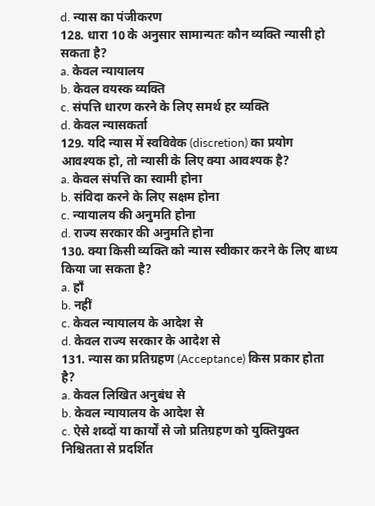d. न्यास का पंजीकरण
128. धारा 10 के अनुसार सामान्यतः कौन व्यक्ति न्यासी हो सकता है?
a. केवल न्यायालय
b. केवल वयस्क व्यक्ति
c. संपत्ति धारण करने के लिए समर्थ हर व्यक्ति
d. केवल न्यासकर्ता
129. यदि न्यास में स्वविवेक (discretion) का प्रयोग आवश्यक हो, तो न्यासी के लिए क्या आवश्यक है?
a. केवल संपत्ति का स्वामी होना
b. संविदा करने के लिए सक्षम होना
c. न्यायालय की अनुमति होना
d. राज्य सरकार की अनुमति होना
130. क्या किसी व्यक्ति को न्यास स्वीकार करने के लिए बाध्य किया जा सकता है?
a. हाँ
b. नहीं
c. केवल न्यायालय के आदेश से
d. केवल राज्य सरकार के आदेश से
131. न्यास का प्रतिग्रहण (Acceptance) किस प्रकार होता है?
a. केवल लिखित अनुबंध से
b. केवल न्यायालय के आदेश से
c. ऐसे शब्दों या कार्यों से जो प्रतिग्रहण को युक्तियुक्त निश्चितता से प्रदर्शित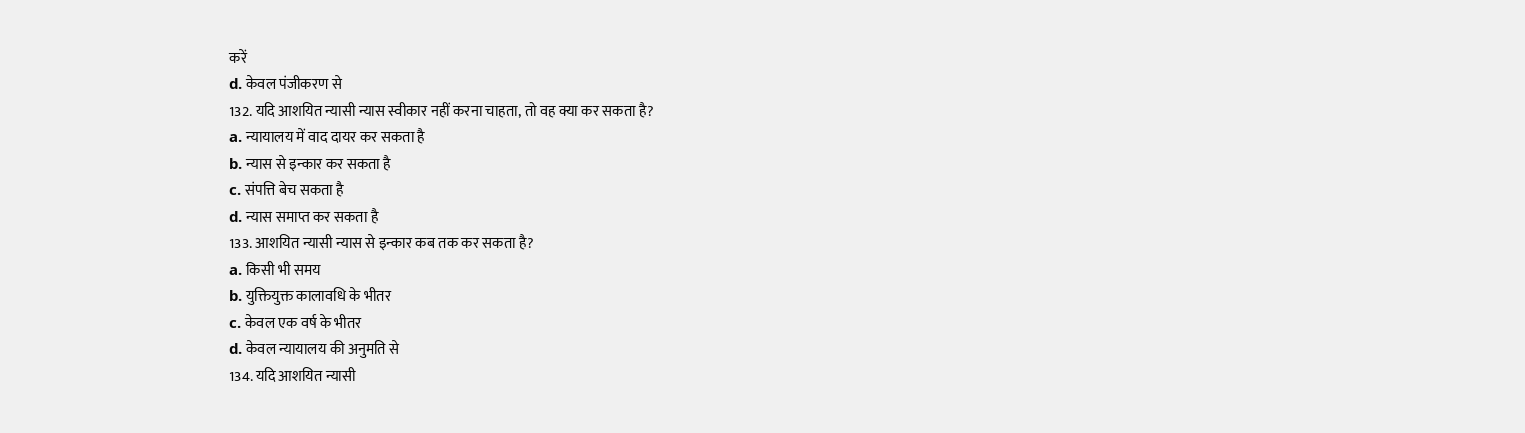करें
d. केवल पंजीकरण से
132. यदि आशयित न्यासी न्यास स्वीकार नहीं करना चाहता, तो वह क्या कर सकता है?
a. न्यायालय में वाद दायर कर सकता है
b. न्यास से इन्कार कर सकता है
c. संपत्ति बेच सकता है
d. न्यास समाप्त कर सकता है
133. आशयित न्यासी न्यास से इन्कार कब तक कर सकता है?
a. किसी भी समय
b. युक्तियुक्त कालावधि के भीतर
c. केवल एक वर्ष के भीतर
d. केवल न्यायालय की अनुमति से
134. यदि आशयित न्यासी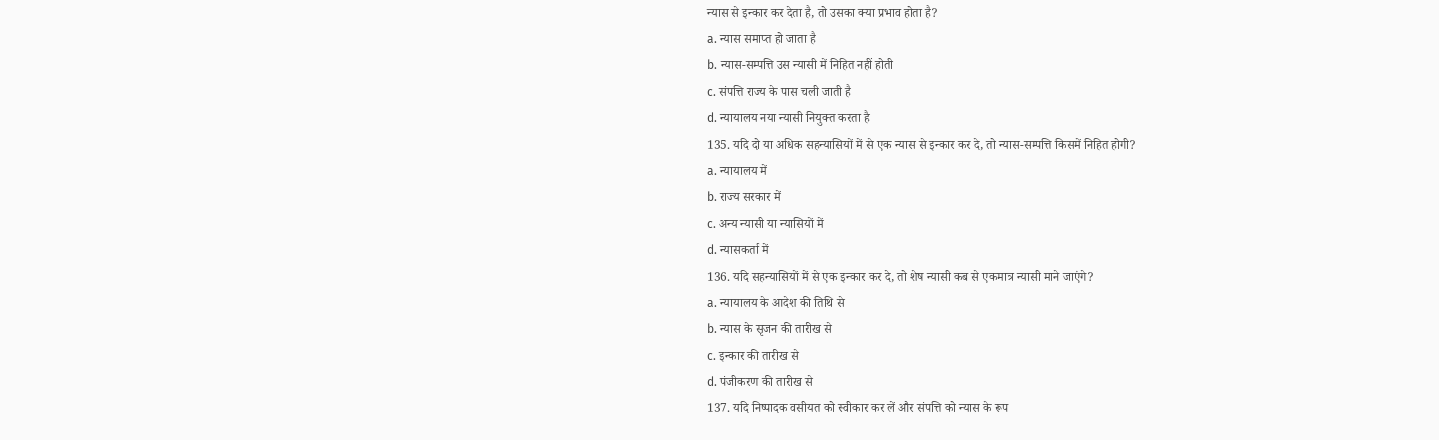न्यास से इन्कार कर देता है, तो उसका क्या प्रभाव होता है?
a. न्यास समाप्त हो जाता है
b. न्यास-सम्पत्ति उस न्यासी में निहित नहीं होती
c. संपत्ति राज्य के पास चली जाती है
d. न्यायालय नया न्यासी नियुक्त करता है
135. यदि दो या अधिक सहन्यासियों में से एक न्यास से इन्कार कर दे, तो न्यास-सम्पत्ति किसमें निहित होगी?
a. न्यायालय में
b. राज्य सरकार में
c. अन्य न्यासी या न्यासियों में
d. न्यासकर्ता में
136. यदि सहन्यासियों में से एक इन्कार कर दे, तो शेष न्यासी कब से एकमात्र न्यासी माने जाएंगे?
a. न्यायालय के आदेश की तिथि से
b. न्यास के सृजन की तारीख से
c. इन्कार की तारीख से
d. पंजीकरण की तारीख से
137. यदि निष्पादक वसीयत को स्वीकार कर लें और संपत्ति को न्यास के रूप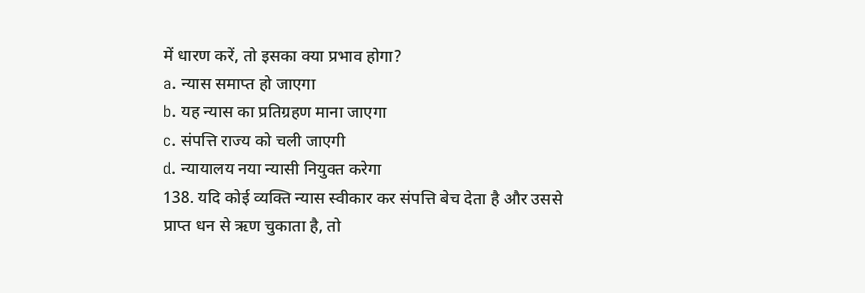में धारण करें, तो इसका क्या प्रभाव होगा?
a. न्यास समाप्त हो जाएगा
b. यह न्यास का प्रतिग्रहण माना जाएगा
c. संपत्ति राज्य को चली जाएगी
d. न्यायालय नया न्यासी नियुक्त करेगा
138. यदि कोई व्यक्ति न्यास स्वीकार कर संपत्ति बेच देता है और उससे प्राप्त धन से ऋण चुकाता है, तो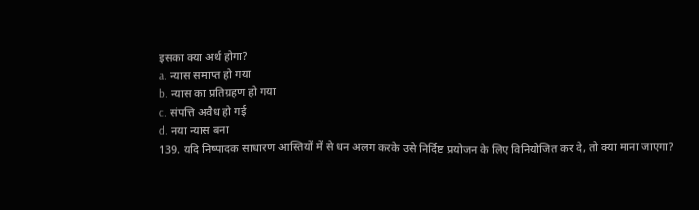इसका क्या अर्थ होगा?
a. न्यास समाप्त हो गया
b. न्यास का प्रतिग्रहण हो गया
c. संपत्ति अवैध हो गई
d. नया न्यास बना
139. यदि निष्पादक साधारण आस्तियों में से धन अलग करके उसे निर्दिष्ट प्रयोजन के लिए विनियोजित कर दे, तो क्या माना जाएगा?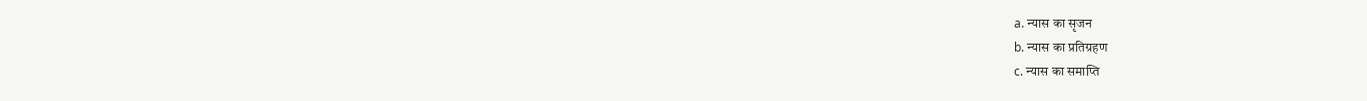a. न्यास का सृजन
b. न्यास का प्रतिग्रहण
c. न्यास का समाप्ति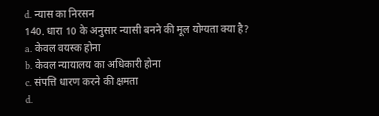d. न्यास का निरसन
140. धारा 10 के अनुसार न्यासी बनने की मूल योग्यता क्या है?
a. केवल वयस्क होना
b. केवल न्यायालय का अधिकारी होना
c. संपत्ति धारण करने की क्षमता
d.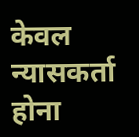केवल न्यासकर्ता होना